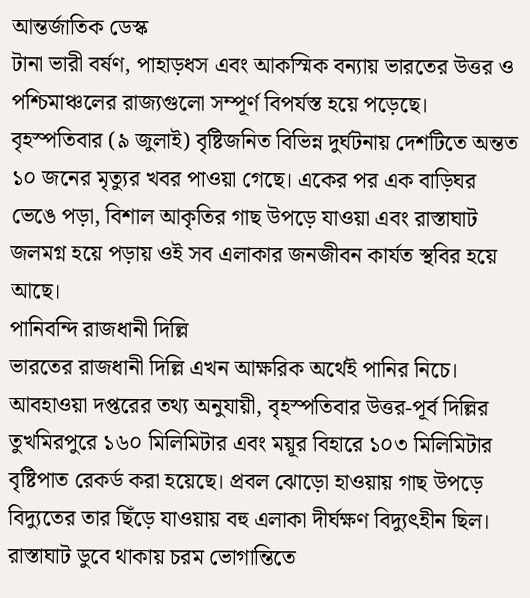আন্তর্জাতিক ডেস্ক
টানা ভারী বর্ষণ, পাহাড়ধস এবং আকস্মিক বন্যায় ভারতের উত্তর ও পশ্চিমাঞ্চলের রাজ্যগুলো সম্পূর্ণ বিপর্যস্ত হয়ে পড়েছে। বৃহস্পতিবার (৯ জুলাই) বৃষ্টিজনিত বিভিন্ন দুর্ঘটনায় দেশটিতে অন্তত ১০ জনের মৃত্যুর খবর পাওয়া গেছে। একের পর এক বাড়িঘর ভেঙে পড়া, বিশাল আকৃতির গাছ উপড়ে যাওয়া এবং রাস্তাঘাট জলমগ্ন হয়ে পড়ায় ওই সব এলাকার জনজীবন কার্যত স্থবির হয়ে আছে।
পানিবন্দি রাজধানী দিল্লি
ভারতের রাজধানী দিল্লি এখন আক্ষরিক অর্থেই পানির নিচে। আবহাওয়া দপ্তরের তথ্য অনুযায়ী, বৃহস্পতিবার উত্তর-পূর্ব দিল্লির তুখমিরপুরে ১৬০ মিলিমিটার এবং ময়ূর বিহারে ১০৩ মিলিমিটার বৃষ্টিপাত রেকর্ড করা হয়েছে। প্রবল ঝোড়ো হাওয়ায় গাছ উপড়ে বিদ্যুতের তার ছিঁড়ে যাওয়ায় বহু এলাকা দীর্ঘক্ষণ বিদ্যুৎহীন ছিল। রাস্তাঘাট ডুবে থাকায় চরম ভোগান্তিতে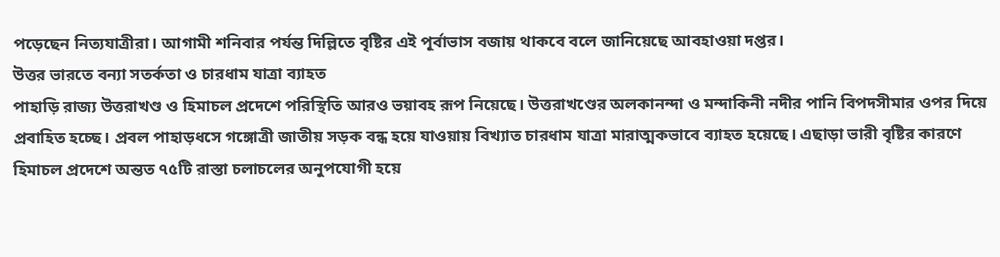পড়েছেন নিত্যযাত্রীরা। আগামী শনিবার পর্যন্ত দিল্লিতে বৃষ্টির এই পূর্বাভাস বজায় থাকবে বলে জানিয়েছে আবহাওয়া দপ্তর।
উত্তর ভারতে বন্যা সতর্কতা ও চারধাম যাত্রা ব্যাহত
পাহাড়ি রাজ্য উত্তরাখণ্ড ও হিমাচল প্রদেশে পরিস্থিতি আরও ভয়াবহ রূপ নিয়েছে। উত্তরাখণ্ডের অলকানন্দা ও মন্দাকিনী নদীর পানি বিপদসীমার ওপর দিয়ে প্রবাহিত হচ্ছে। প্রবল পাহাড়ধসে গঙ্গোত্রী জাতীয় সড়ক বন্ধ হয়ে যাওয়ায় বিখ্যাত চারধাম যাত্রা মারাত্মকভাবে ব্যাহত হয়েছে। এছাড়া ভারী বৃষ্টির কারণে হিমাচল প্রদেশে অন্তত ৭৫টি রাস্তা চলাচলের অনুপযোগী হয়ে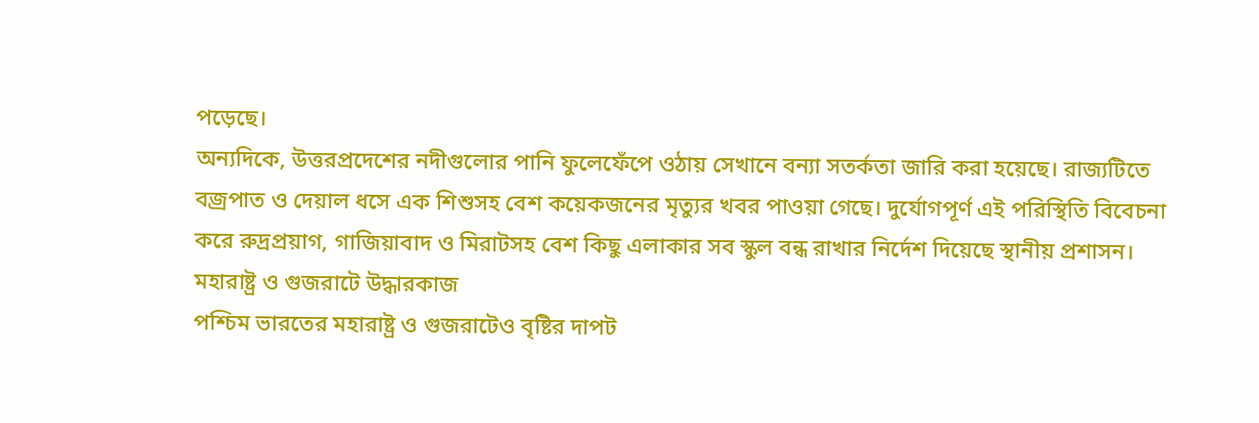পড়েছে।
অন্যদিকে, উত্তরপ্রদেশের নদীগুলোর পানি ফুলেফেঁপে ওঠায় সেখানে বন্যা সতর্কতা জারি করা হয়েছে। রাজ্যটিতে বজ্রপাত ও দেয়াল ধসে এক শিশুসহ বেশ কয়েকজনের মৃত্যুর খবর পাওয়া গেছে। দুর্যোগপূর্ণ এই পরিস্থিতি বিবেচনা করে রুদ্রপ্রয়াগ, গাজিয়াবাদ ও মিরাটসহ বেশ কিছু এলাকার সব স্কুল বন্ধ রাখার নির্দেশ দিয়েছে স্থানীয় প্রশাসন।
মহারাষ্ট্র ও গুজরাটে উদ্ধারকাজ
পশ্চিম ভারতের মহারাষ্ট্র ও গুজরাটেও বৃষ্টির দাপট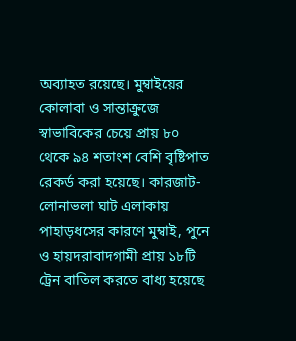অব্যাহত রয়েছে। মুম্বাইয়ের কোলাবা ও সান্তাক্রুজে স্বাভাবিকের চেয়ে প্রায় ৮০ থেকে ৯৪ শতাংশ বেশি বৃষ্টিপাত রেকর্ড করা হয়েছে। কারজাট-লোনাভলা ঘাট এলাকায় পাহাড়ধসের কারণে মুম্বাই, পুনে ও হায়দরাবাদগামী প্রায় ১৮টি ট্রেন বাতিল করতে বাধ্য হয়েছে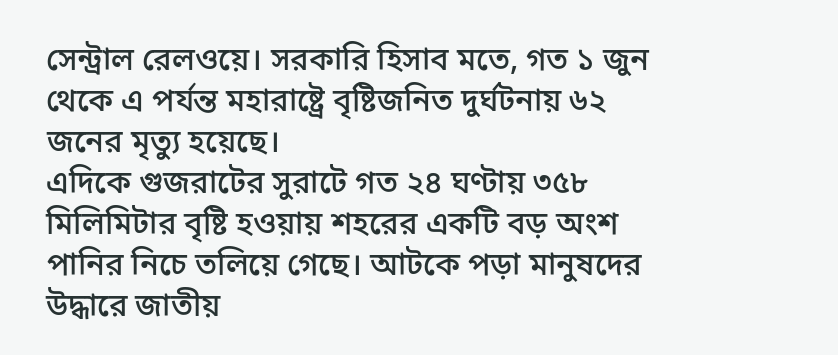সেন্ট্রাল রেলওয়ে। সরকারি হিসাব মতে, গত ১ জুন থেকে এ পর্যন্ত মহারাষ্ট্রে বৃষ্টিজনিত দুর্ঘটনায় ৬২ জনের মৃত্যু হয়েছে।
এদিকে গুজরাটের সুরাটে গত ২৪ ঘণ্টায় ৩৫৮ মিলিমিটার বৃষ্টি হওয়ায় শহরের একটি বড় অংশ পানির নিচে তলিয়ে গেছে। আটকে পড়া মানুষদের উদ্ধারে জাতীয়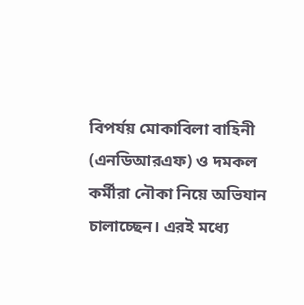বিপর্যয় মোকাবিলা বাহিনী (এনডিআরএফ) ও দমকল কর্মীরা নৌকা নিয়ে অভিযান চালাচ্ছেন। এরই মধ্যে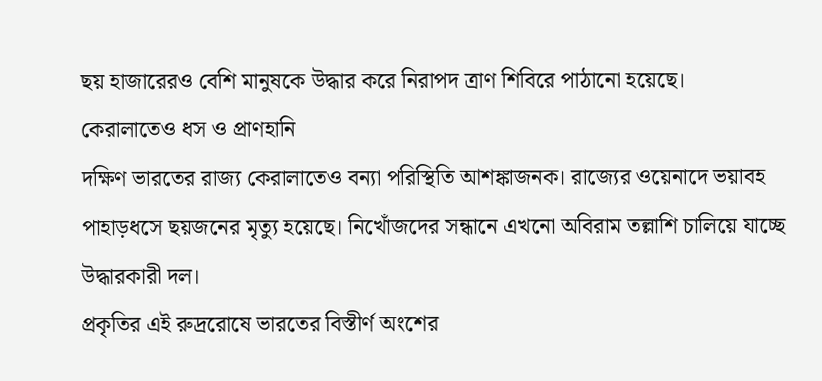ছয় হাজারেরও বেশি মানুষকে উদ্ধার করে নিরাপদ ত্রাণ শিবিরে পাঠানো হয়েছে।
কেরালাতেও ধস ও প্রাণহানি
দক্ষিণ ভারতের রাজ্য কেরালাতেও বন্যা পরিস্থিতি আশঙ্কাজনক। রাজ্যের ওয়েনাদে ভয়াবহ পাহাড়ধসে ছয়জনের মৃত্যু হয়েছে। নিখোঁজদের সন্ধানে এখনো অবিরাম তল্লাশি চালিয়ে যাচ্ছে উদ্ধারকারী দল।
প্রকৃতির এই রুদ্ররোষে ভারতের বিস্তীর্ণ অংশের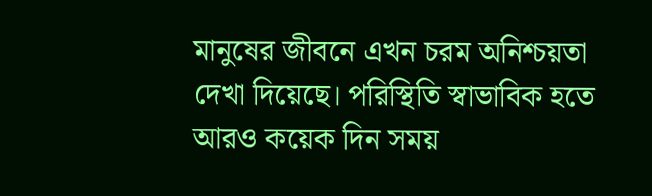মানুষের জীবনে এখন চরম অনিশ্চয়তা দেখা দিয়েছে। পরিস্থিতি স্বাভাবিক হতে আরও কয়েক দিন সময়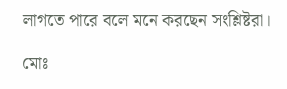লাগতে পারে বলে মনে করছেন সংশ্লিষ্টরা।

মোঃ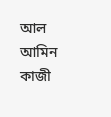আল আমিন কাজী